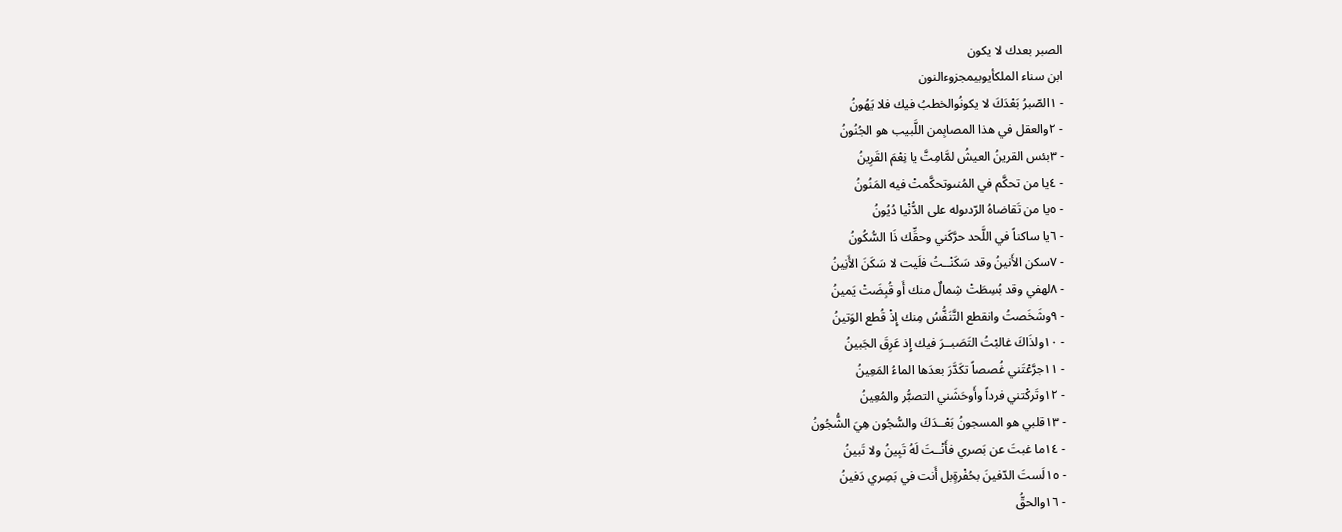الصبر بعدك لا يكون
ابن سناء الملكأيوبيمجزوءالنون
- ١الصّبرُ بَعْدَكَ لا يكونُوالخطبُ فيك فلا يَهُونُ
- ٢والعقل في هذا المصابِمن اللَّبيب هو الجُنُونُ
- ٣بئس القرينُ العيشُ لمَّامِتَّ يا نِعْمَ القَرِينُ
- ٤يا من تحكَّم في المُنىوتحكَّمتْ فيه المَنُونُ
- ٥يا من تَقاضاهُ الرّدىوله على الدُّنْيا دُيُونُ
- ٦يا ساكناً في اللَّحد حرَّكَني وحقِّك ذَا السُّكُونُ
- ٧سكن الأَنينُ وقد سَكَنْــتُ فلَيت لا سَكَنَ الأَنِينُ
- ٨لهفي وقد بُسِطَتْ شِمالٌ منك أَو قُبِضَتْ يَمينُ
- ٩وشَخَصتُ وانقطع التَّنَفُّسُ مِنك إِذْ قُطع الوَتينُ
- ١٠ولذَاكَ غالبْتُ التَصَبــرَ فيك إِذ عَرِقَ الجَبينُ
- ١١جرَّعْتَني غُصصاً تكَدَّرَ بعدَها الماءُ المَعِينُ
- ١٢وتَركْتني فرداً وأَوحَشَني التصبُّر والمُعِينُ
- ١٣قلبي هو المسجونُ بَعْــدَكَ والسُّجُون هِيَ الشُّجُونُ
- ١٤ما غبتَ عن بَصري فأَنْــتَ لَهُ تَبِينُ ولا تَبينُ
- ١٥لَستَ الدّفينَ بحُفْرةٍبل أَنت في بَصِري دَفينُ
- ١٦والحقُّ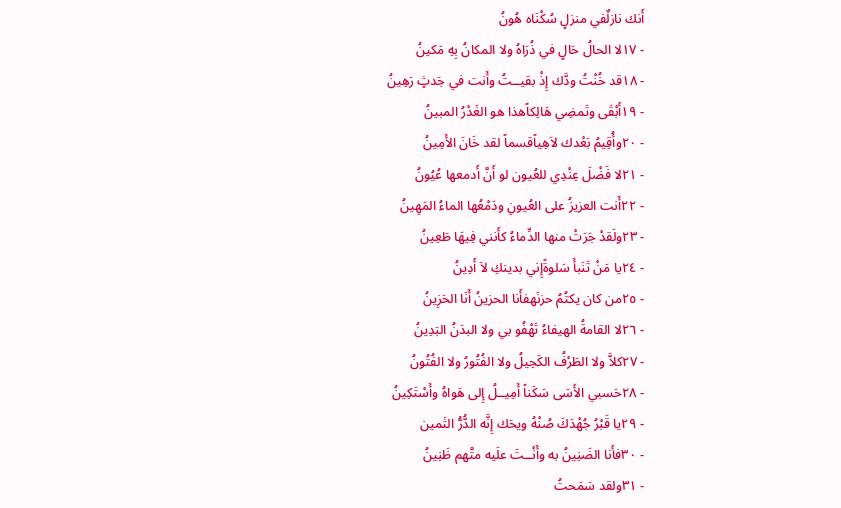أَنك نازلٌفي منزلٍ سُكْنَاه هُونُ
- ١٧لا الحالُ حَالٍ في ذُرَاهُ ولا المكانُ بِهِ مَكينُ
- ١٨قد خُنْتُ ودَّك إِذْ بقيــتُ وأَنت في جَدثٍ رَهِينُ
- ١٩أَبْقَى وتَمضِي هَالِكاًهذا هو الغَدْرُ المبينُ
- ٢٠وأُقِيمُ بَعْدك لاَهِياًقسماً لقد خَانَ الأَمِينُ
- ٢١لا فَضْلَ عِنْدِي للعُيون لو أَنَّ أَدمعها عُيُونُ
- ٢٢أَنت العزيزُ على العُيونِ ودَمْعُها الماءُ المَهِينُ
- ٢٣ولَقدْ جَرَتْ منها الدِّماءُ كأَنني فِيهَا طَعِينُ
- ٢٤يا مَنْ تَنَبأَ سَلوةًإِني بدينكِ لاَ أَدِينُ
- ٢٥من كان يكتُمُ حزنَهفأَنا الحزينُ أَنَا الحَزِينُ
- ٢٦لا القامةُ الهيفاءُ تَهْفُو بي ولا البدَنُ البَدِينُ
- ٢٧كلاَّ ولا الطَرْفُ الكَحِيلُ ولا الفُتُورُ ولا الفُتُونُ
- ٢٨حَسبي الأَسَى سَكَناً أَمِيــلُ إِلى هَواهُ وأَسْتَكِينُ
- ٢٩يا قَبْرُ جُهْدَكَ صُنْهُ ويحَك إِنَّه الدُّرُّ الثَمين
- ٣٠فأَنا الضَنِينُ به وأَنْــتَ علَيه متَّهم ظَنِينُ
- ٣١ولقد سَمَحتُ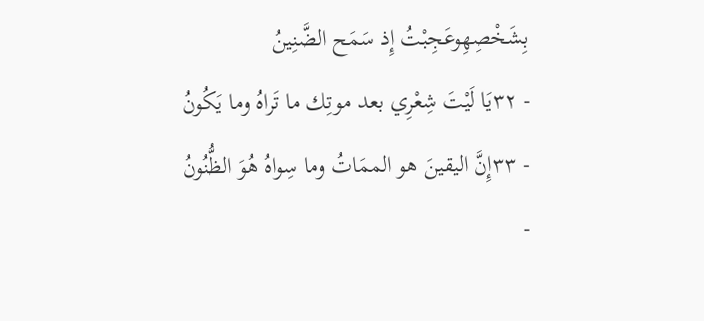بِشَخْصِهِوعَجِبْتُ إِذ سَمَح الضَّنِينُ
- ٣٢يَا لَيْتَ شِعْرِي بعد موتِك ما تَراهُ وما يَكُونُ
- ٣٣إِنَّ اليقينَ هو الممَاتُ وما سِواهُ هُوَ الظُّنُونُ
-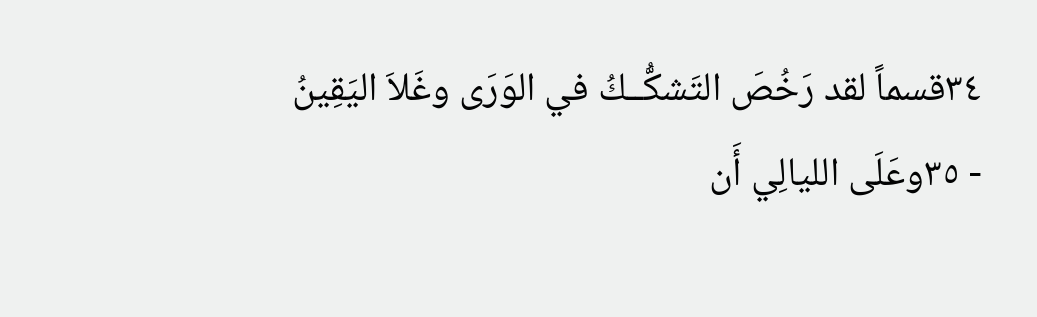٣٤قسماً لقد رَخُصَ التَشكُّــكُ في الوَرَى وغَلاَ اليَقِينُ
- ٣٥وعَلَى الليالِي أَن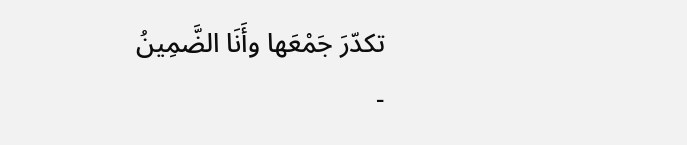تكدّرَ جَمْعَها وأَنَا الضَّمِينُ
-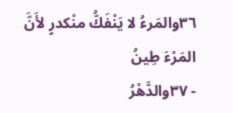٣٦والمَرءُ لا يَنْفَكُّ منْكدرٍ لأَنَّ المَرْءَ طِينُ
- ٣٧والدَّهْرُ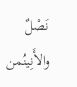نَصْلٌ والأَنِينُمن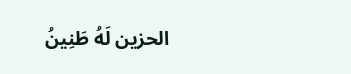الحزين لَهُ طَنِينُ